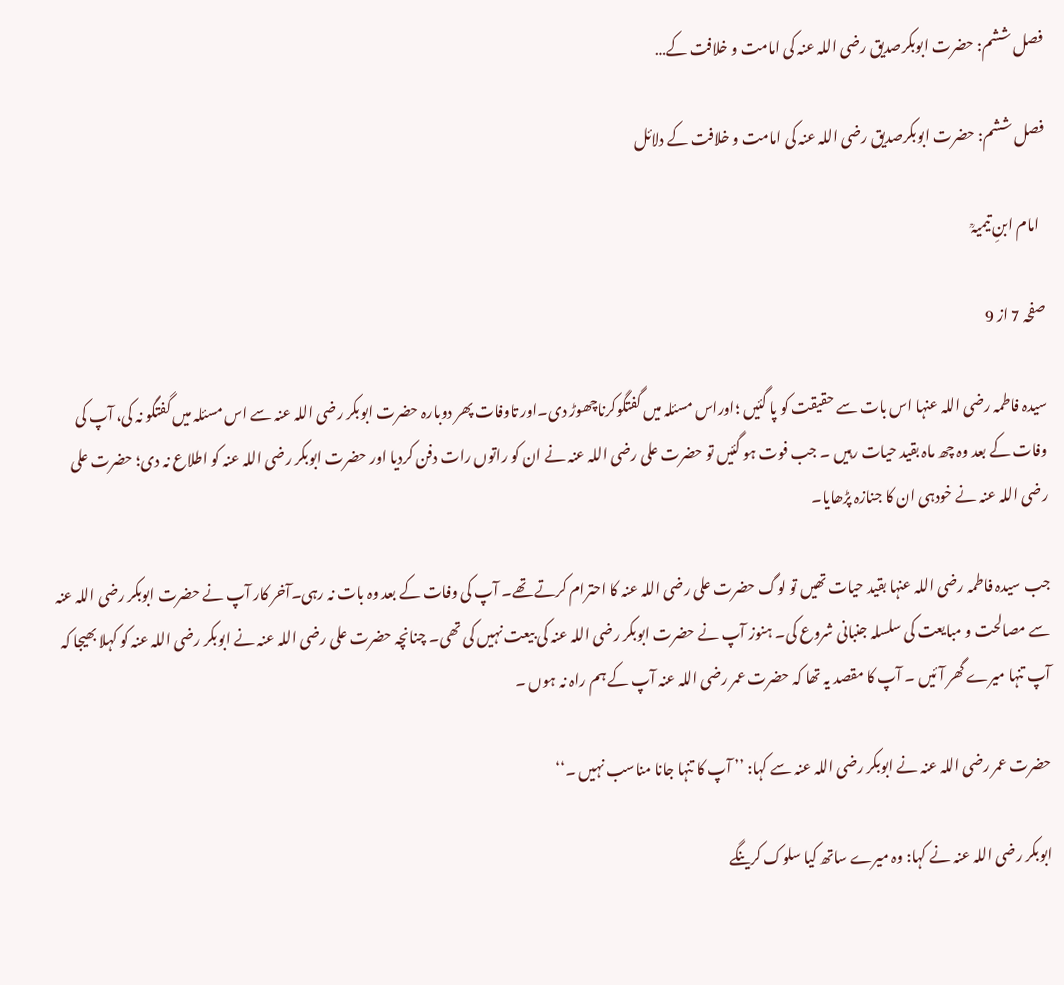فصل ششم: حضرت ابوبکرصدیق رضی اللہ عنہ کی امامت و خلافت کے…

فصل ششم: حضرت ابوبکرصدیق رضی اللہ عنہ کی امامت و خلافت کے دلائل

  امام ابنِ تیمیہؒ

صفحہ 7 از 9

سیدہ فاطمہ رضی اللہ عنہا اس بات سے حقیقت کو پا گئیں ؛اوراس مسئلہ میں گفتگوکرناچھوڑ دی۔اور تاوفات پھر دوبارہ حضرت ابوبکر رضی اللہ عنہ سے اس مسئلہ میں گفتگو نہ کی، آپ کی وفات کے بعد وہ چھ ماہ بقید حیات رہیں ۔ جب فوت ہو گئیں تو حضرت علی رضی اللہ عنہ نے ان کو راتوں رات دفن کردیا اور حضرت ابوبکر رضی اللہ عنہ کو اطلاع نہ دی؛ حضرت علی رضی اللہ عنہ نے خودہی ان کا جنازہ پڑھایا۔

جب سیدہ فاطمہ رضی اللہ عنہا بقید حیات تھیں تو لوگ حضرت علی رضی اللہ عنہ کا احترام کرتے تھے۔ آپ کی وفات کے بعد وہ بات نہ رہی۔آخر کار آپ نے حضرت ابوبکر رضی اللہ عنہ سے مصالحت و مبایعت کی سلسلہ جنبانی شروع کی۔ ہنوز آپ نے حضرت ابوبکر رضی اللہ عنہ کی بیعت نہیں کی تھی۔ چنانچہ حضرت علی رضی اللہ عنہ نے ابوبکر رضی اللہ عنہ کو کہلا بھیجا کہ آپ تنہا میرے گھر آئیں ۔ آپ کا مقصد یہ تھا کہ حضرت عمر رضی اللہ عنہ آپ کے ہم راہ نہ ہوں ۔

حضرت عمر رضی اللہ عنہ نے ابوبکر رضی اللہ عنہ سے کہا: ’’ آپ کا تنہا جانا مناسب نہیں ۔‘‘

ابوبکر رضی اللہ عنہ نے کہا: وہ میرے ساتھ کیا سلوک کرینگے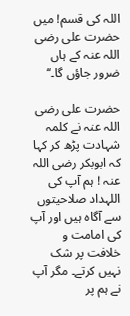اللہ کی قسم! میں حضرت علی رضی اللہ عنہ کے ہاں ضرور جاؤں گا۔‘‘

حضرت علی رضی اللہ عنہ نے کلمہ شہادت پڑھ کر کہا کہ ابوبکر رضی اللہ عنہ ! ہم آپ کی اللہداد صلاحیتوں سے آگاہ ہیں اور آپ کی امامت و خلافت پر شک نہیں کرتے۔ مگر آپ نے ہم پر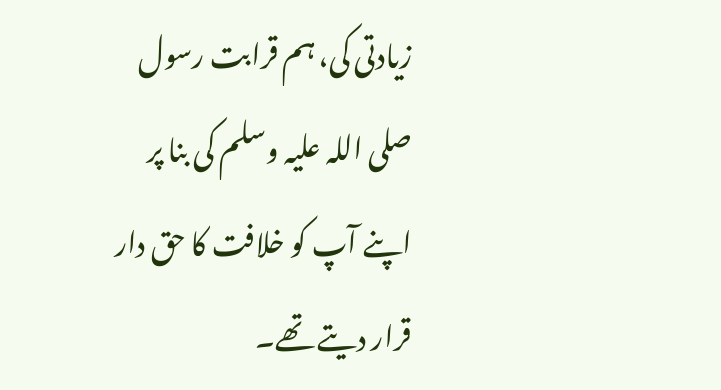زیادتی کی، ہم قرابت رسول صلی اللہ علیہ وسلم کی بنا پر اپنے آپ کو خلافت کا حق دار قرار دیتے تھے۔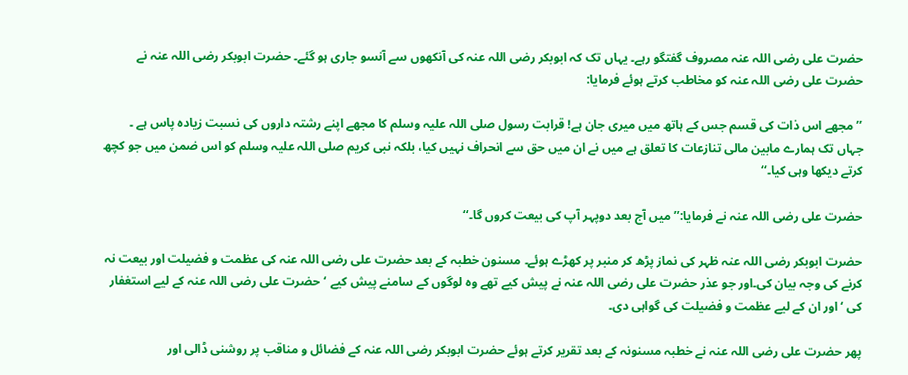حضرت علی رضی اللہ عنہ مصروف گفتگو رہے۔ یہاں تک کہ ابوبکر رضی اللہ عنہ کی آنکھوں سے آنسو جاری ہو گئے۔ حضرت ابوبکر رضی اللہ عنہ نے حضرت علی رضی اللہ عنہ کو مخاطب کرتے ہوئے فرمایا:

’’مجھے اس ذات کی قسم جس کے ہاتھ میں میری جان ہے! قرابت رسول صلی اللہ علیہ وسلم کا مجھے اپنے رشتہ داروں کی نسبت زیادہ پاس ہے ۔ جہاں تک ہمارے مابین مالی تنازعات کا تعلق ہے میں نے ان میں حق سے انحراف نہیں کیا، بلکہ نبی کریم صلی اللہ علیہ وسلم کو اس ضمن میں جو کچھ کرتے دیکھا وہی کیا۔‘‘

حضرت علی رضی اللہ عنہ نے فرمایا:’’ میں آج بعد دوپہر آپ کی بیعت کروں گا۔‘‘

حضرت ابوبکر رضی اللہ عنہ ظہر کی نماز پڑھ کر منبر پر کھڑے ہوئے۔ مسنون خطبہ کے بعد حضرت علی رضی اللہ عنہ کی عظمت و فضیلت اور بیعت نہ کرنے کی وجہ بیان کی۔اور جو عذر حضرت علی رضی اللہ عنہ نے پیش کیے تھے وہ لوگوں کے سامنے پیش کیے ‘حضرت علی رضی اللہ عنہ کے لیے استغفار کی ‘اور ان کے لیے عظمت و فضیلت کی گواہی دی۔

پھر حضرت علی رضی اللہ عنہ نے خطبہ مسنونہ کے بعد تقریر کرتے ہوئے حضرت ابوبکر رضی اللہ عنہ کے فضائل و مناقب پر روشنی ڈالی اور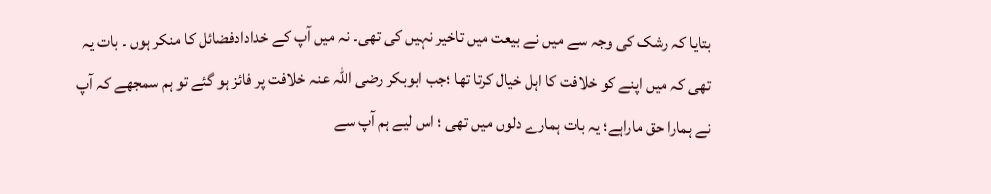بتایا کہ رشک کی وجہ سے میں نے بیعت میں تاخیر نہیں کی تھی۔ نہ میں آپ کے خدادادفضائل کا منکر ہوں ۔ بات یہ تھی کہ میں اپنے کو خلافت کا اہل خیال کرتا تھا ؛جب ابوبکر رضی اللہ عنہ خلافت پر فائز ہو گئے تو ہم سمجھے کہ آپ نے ہمارا حق ماراہے؛ یہ بات ہمارے دلوں میں تھی ؛ اس لیے ہم آپ سے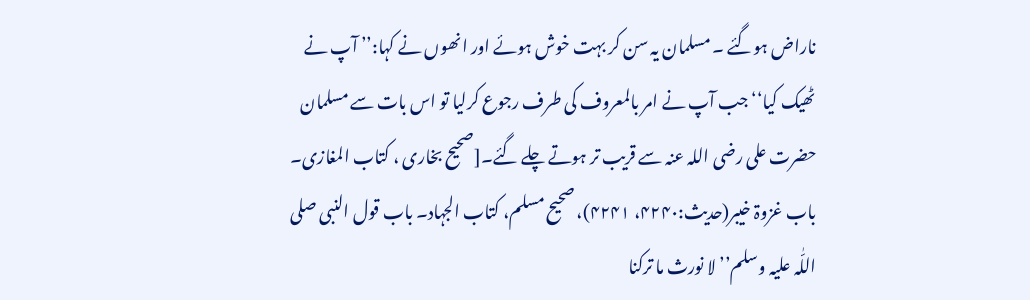ناراض ہوگئے ۔ مسلمان یہ سن کر بہت خوش ہوئے اور انھوں نے کہا:’’ آپ نے ٹھیک کیا‘‘ جب آپ نے امر بالمعروف کی طرف رجوع کرلیا تو اس بات سے مسلمان حضرت علی رضی اللہ عنہ سے قریب تر ہوتے چلے گئے۔[صحیح بخاری ، کتاب المغازی۔ باب غزوۃ خیبر(حدیث:۴۲۴۰، ۴۲۴۱)، صحیح مسلم، کتاب الجہاد۔ باب قول النبی صلی اللّٰہ علیہ وسلم’’ لا نورث ما ترکنا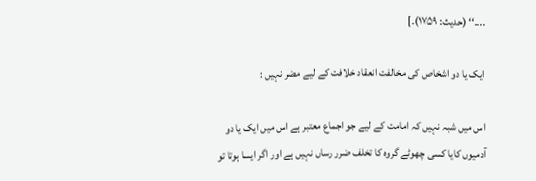....‘‘ (حدیث: ۱۷۵۹)۔]

ایک یا دو اشخاص کی مخالفت انعقاد خلافت کے لیے مضر نہیں :

اس میں شبہ نہیں کہ امامت کے لیے جو اجماع معتبر ہے اس میں ایک یا دو آدمیوں کایا کسی چھوٹے گروہ کا تخلف ضرر رساں نہیں ہے اور اگر ایسا ہوتا تو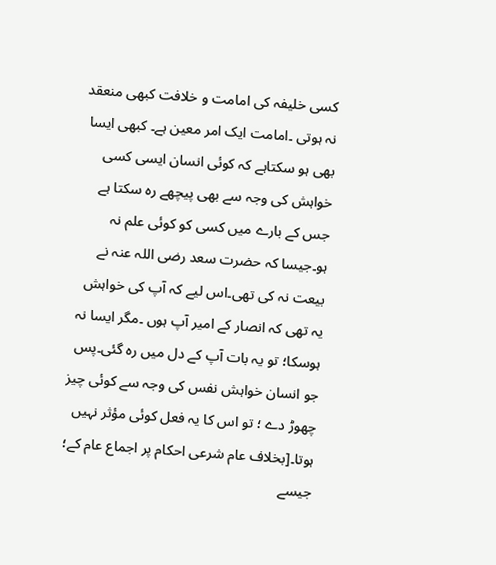کسی خلیفہ کی امامت و خلافت کبھی منعقد نہ ہوتی ۔امامت ایک امر معین ہے۔ کبھی ایسا بھی ہو سکتاہے کہ کوئی انسان ایسی کسی خواہش کی وجہ سے بھی پیچھے رہ سکتا ہے جس کے بارے میں کسی کو کوئی علم نہ ہو۔جیسا کہ حضرت سعد رضی اللہ عنہ نے بیعت نہ کی تھی۔اس لیے کہ آپ کی خواہش یہ تھی کہ انصار کے امیر آپ ہوں ۔مگر ایسا نہ ہوسکا؛ تو یہ بات آپ کے دل میں رہ گئی۔پس جو انسان خواہش نفس کی وجہ سے کوئی چیز چھوڑ دے ؛ تو اس کا یہ فعل کوئی مؤثر نہیں ہوتا۔[بخلاف عام شرعی احکام پر اجماع عام کے؛ جیسے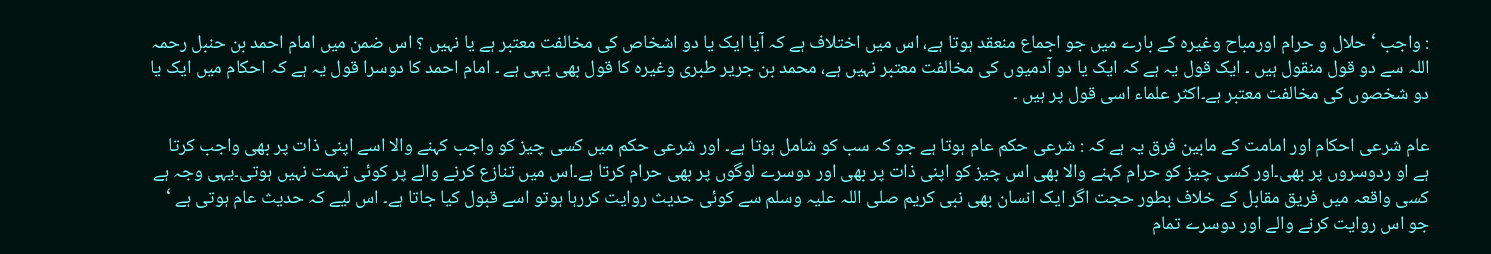: واجب ‘ حلال و حرام اورمباح وغیرہ کے بارے میں جو اجماع منعقد ہوتا ہے، اس میں اختلاف ہے کہ آیا ایک یا دو اشخاص کی مخالفت معتبر ہے یا نہیں ؟ اس ضمن میں امام احمد بن حنبل رحمہ اللہ سے دو قول منقول ہیں ۔ ایک قول یہ ہے کہ ایک یا دو آدمیوں کی مخالفت معتبر نہیں ہے، محمد بن جریر طبری وغیرہ کا قول بھی یہی ہے ۔ امام احمد کا دوسرا قول یہ ہے کہ احکام میں ایک یا دو شخصوں کی مخالفت معتبر ہے۔اکثر علماء اسی قول پر ہیں ۔

عام شرعی احکام اور امامت کے مابین فرق یہ ہے کہ : شرعی حکم عام ہوتا ہے جو کہ سب کو شامل ہوتا ہے۔ اور شرعی حکم میں کسی چیز کو واجب کہنے والا اسے اپنی ذات پر بھی واجب کرتا ہے او ردوسروں پر بھی۔اور کسی چیز کو حرام کہنے والا بھی اس چیز کو اپنی ذات پر بھی اور دوسرے لوگوں پر بھی حرام کرتا ہے۔اس میں تنازع کرنے والے پر کوئی تہمت نہیں ہوتی۔یہی وجہ ہے کسی واقعہ میں فریق مقابل کے خلاف بطور حجت اگر ایک انسان بھی نبی کریم صلی اللہ علیہ وسلم سے کوئی حدیث روایت کررہا ہوتو اسے قبول کیا جاتا ہے۔ اس لیے کہ حدیث عام ہوتی ہے ‘ جو اس روایت کرنے والے اور دوسرے تمام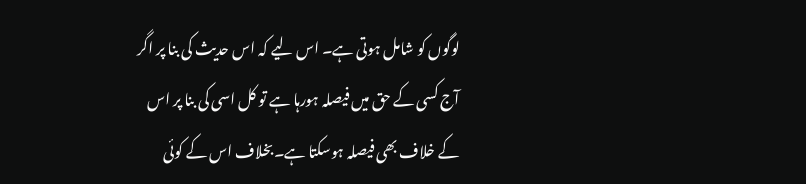لوگوں کو شامل ہوتی ہے۔ اس لیے کہ اس حدیث کی بنا پر اگر آج کسی کے حق میں فیصلہ ہورہا ہے تو کل اسی کی بنا پر اس کے خلاف بھی فیصلہ ہوسکتا ہے۔بخلاف اس کے کوئی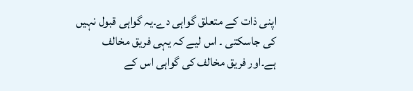اپنی ذات کے متعلق گواہی دے۔یہ گواہی قبول نہیں کی جاسکتی ۔ اس لیے کہ یہی فریق مخالف ہے۔اور فریق مخالف کی گواہی اس کے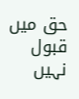حق میں قبول نہیں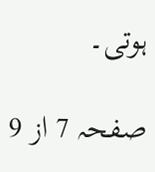ہوتی۔

صفحہ 7 از 9